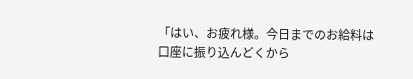「はい、お疲れ様。今日までのお給料は口座に振り込んどくから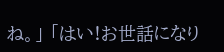ね。」 「はい!お世話になり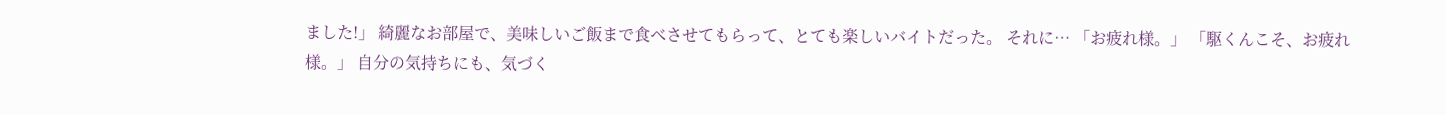ました!」 綺麗なお部屋で、美味しいご飯まで食べさせてもらって、とても楽しいバイトだった。 それに… 「お疲れ様。」 「駆くんこそ、お疲れ様。」 自分の気持ちにも、気づく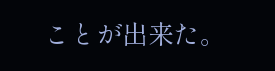ことが出来た。